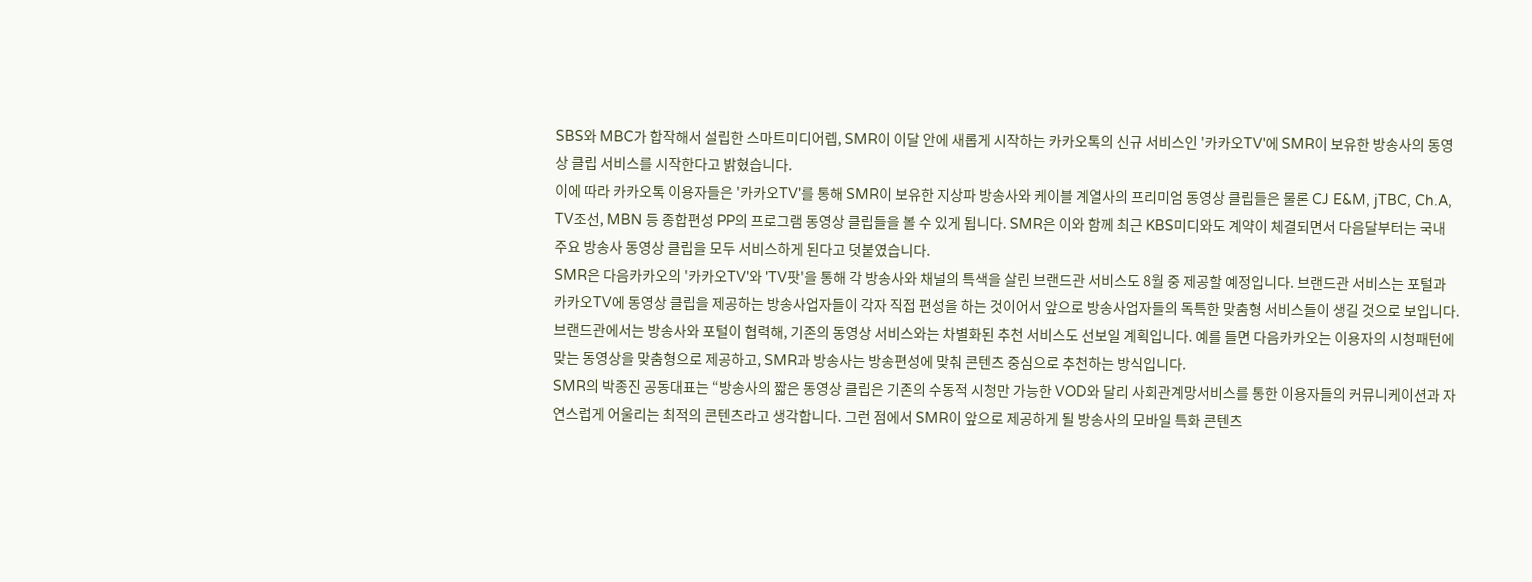SBS와 MBC가 합작해서 설립한 스마트미디어렙, SMR이 이달 안에 새롭게 시작하는 카카오톡의 신규 서비스인 '카카오TV'에 SMR이 보유한 방송사의 동영상 클립 서비스를 시작한다고 밝혔습니다.
이에 따라 카카오톡 이용자들은 '카카오TV'를 통해 SMR이 보유한 지상파 방송사와 케이블 계열사의 프리미엄 동영상 클립들은 물론 CJ E&M, jTBC, Ch.A, TV조선, MBN 등 종합편성 PP의 프로그램 동영상 클립들을 볼 수 있게 됩니다. SMR은 이와 함께 최근 KBS미디와도 계약이 체결되면서 다음달부터는 국내 주요 방송사 동영상 클립을 모두 서비스하게 된다고 덧붙였습니다.
SMR은 다음카카오의 '카카오TV'와 'TV팟'을 통해 각 방송사와 채널의 특색을 살린 브랜드관 서비스도 8월 중 제공할 예정입니다. 브랜드관 서비스는 포털과 카카오TV에 동영상 클립을 제공하는 방송사업자들이 각자 직접 편성을 하는 것이어서 앞으로 방송사업자들의 독특한 맞춤형 서비스들이 생길 것으로 보입니다.
브랜드관에서는 방송사와 포털이 협력해, 기존의 동영상 서비스와는 차별화된 추천 서비스도 선보일 계획입니다. 예를 들면 다음카카오는 이용자의 시청패턴에 맞는 동영상을 맞춤형으로 제공하고, SMR과 방송사는 방송편성에 맞춰 콘텐츠 중심으로 추천하는 방식입니다.
SMR의 박종진 공동대표는 “방송사의 짧은 동영상 클립은 기존의 수동적 시청만 가능한 VOD와 달리 사회관계망서비스를 통한 이용자들의 커뮤니케이션과 자연스럽게 어울리는 최적의 콘텐츠라고 생각합니다. 그런 점에서 SMR이 앞으로 제공하게 될 방송사의 모바일 특화 콘텐츠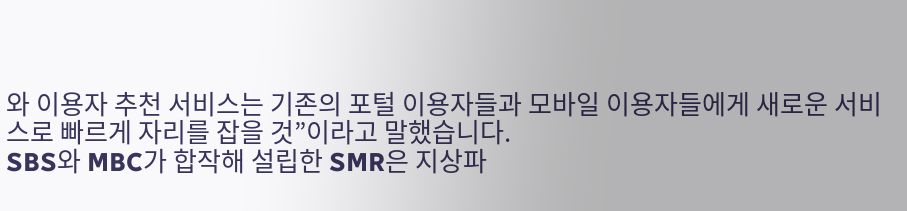와 이용자 추천 서비스는 기존의 포털 이용자들과 모바일 이용자들에게 새로운 서비스로 빠르게 자리를 잡을 것”이라고 말했습니다.
SBS와 MBC가 합작해 설립한 SMR은 지상파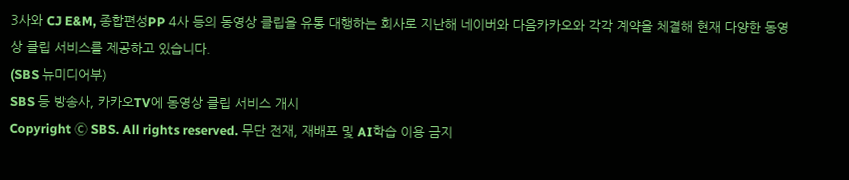3사와 CJ E&M, 종합편성PP 4사 등의 동영상 클립을 유통 대행하는 회사로 지난해 네이버와 다음카카오와 각각 계약을 체결해 현재 다양한 동영상 클립 서비스를 제공하고 있습니다.
(SBS 뉴미디어부)
SBS 등 방송사, 카카오TV에 동영상 클립 서비스 개시
Copyright Ⓒ SBS. All rights reserved. 무단 전재, 재배포 및 AI학습 이용 금지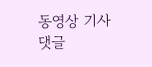동영상 기사
댓글